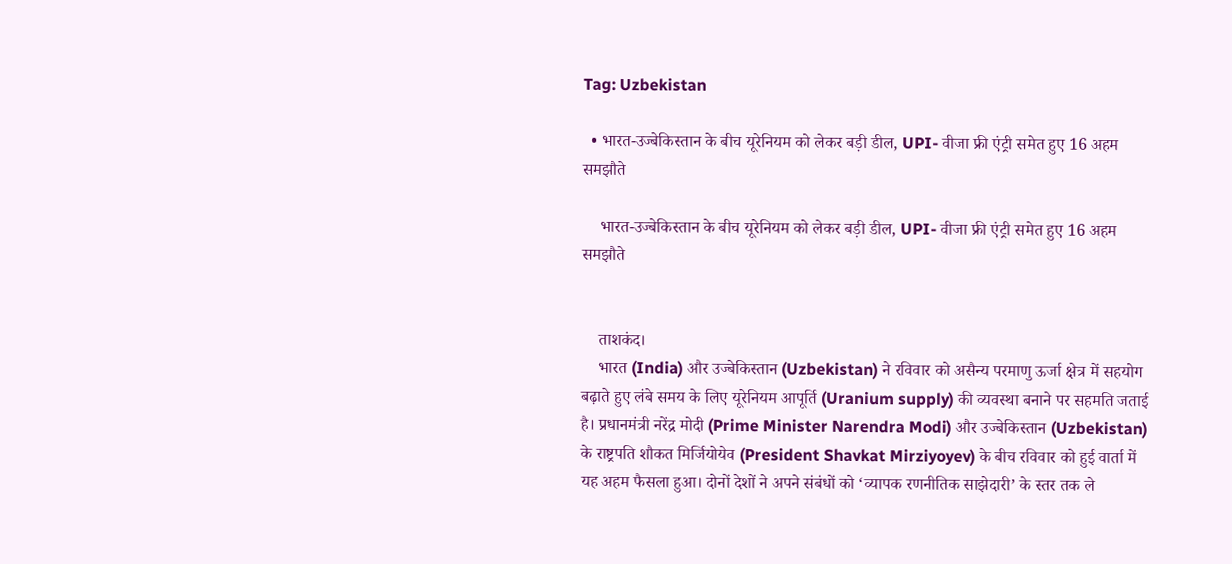Tag: Uzbekistan

  • भारत-उज्बेकिस्तान के बीच यूरेनियम को लेकर बड़ी डील, UPI- वीजा फ्री एंट्री समेत हुए 16 अहम समझौते

    भारत-उज्बेकिस्तान के बीच यूरेनियम को लेकर बड़ी डील, UPI- वीजा फ्री एंट्री समेत हुए 16 अहम समझौते


    ताशकंद।
    भारत (India) और उज्बेकिस्तान (Uzbekistan) ने रविवार को असैन्य परमाणु ऊर्जा क्षेत्र में सहयोग बढ़ाते हुए लंबे समय के लिए यूरेनियम आपूर्ति (Uranium supply) की व्यवस्था बनाने पर सहमति जताई है। प्रधानमंत्री नरेंद्र मोदी (Prime Minister Narendra Modi) और उज्बेकिस्तान (Uzbekistan) के राष्ट्रपति शौकत मिर्जियोयेव (President Shavkat Mirziyoyev) के बीच रविवार को हुई वार्ता में यह अहम फैसला हुआ। दोनों देशों ने अपने संबंधों को ‘व्यापक रणनीतिक साझेदारी’ के स्तर तक ले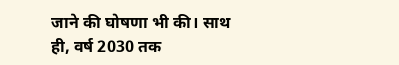जाने की घोषणा भी की। साथ ही, वर्ष 2030 तक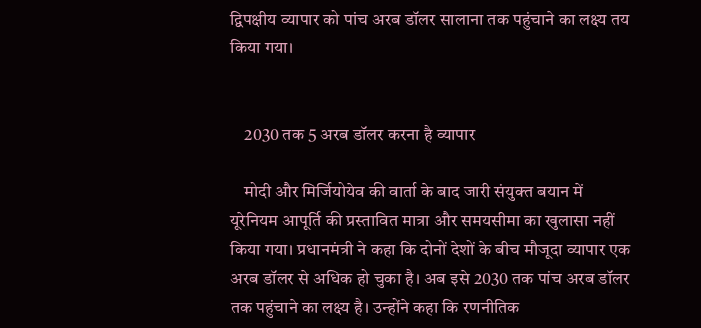द्विपक्षीय व्यापार को पांच अरब डॉलर सालाना तक पहुंचाने का लक्ष्य तय किया गया।


    2030 तक 5 अरब डॉलर करना है व्यापार

    मोदी और मिर्जियोयेव की वार्ता के बाद जारी संयुक्त बयान में यूरेनियम आपूर्ति की प्रस्तावित मात्रा और समयसीमा का खुलासा नहीं किया गया। प्रधानमंत्री ने कहा कि दोनों देशों के बीच मौजूदा व्यापार एक अरब डॉलर से अधिक हो चुका है। अब इसे 2030 तक पांच अरब डॉलर तक पहुंचाने का लक्ष्य है। उन्होंने कहा कि रणनीतिक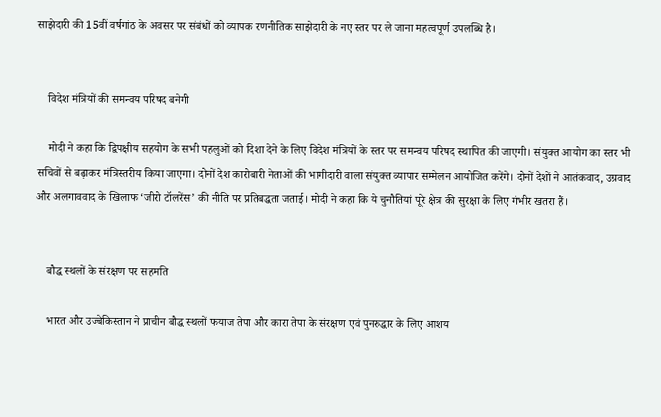साझेदारी की 15वीं वर्षगांठ के अवसर पर संबंधों को व्यापक रणनीतिक साझेदारी के नए स्तर पर ले जाना महत्वपूर्ण उपलब्धि है।


    विदेश मंत्रियों की समन्वय परिषद बनेगी

    मोदी ने कहा कि द्विपक्षीय सहयोग के सभी पहलुओं को दिशा देने के लिए विदेश मंत्रियों के स्तर पर समन्वय परिषद स्थापित की जाएगी। संयुक्त आयोग का स्तर भी सचिवों से बढ़ाकर मंत्रिस्तरीय किया जाएगा। दोनों देश कारोबारी नेताओं की भागीदारी वाला संयुक्त व्यापार सम्मेलन आयोजित करेंगे। दोनों देशों ने आतंकवाद, उग्रवाद और अलगाववाद के खिलाफ ‘जीरो टॉलरेंस’ की नीति पर प्रतिबद्धता जताई। मोदी ने कहा कि ये चुनौतियां पूरे क्षेत्र की सुरक्षा के लिए गंभीर खतरा हैं।


    बौद्ध स्थलों के संरक्षण पर सहमति

    भारत और उज्बेकिस्तान ने प्राचीन बौद्ध स्थलों फयाज तेपा और कारा तेपा के संरक्षण एवं पुनरुद्धार के लिए आशय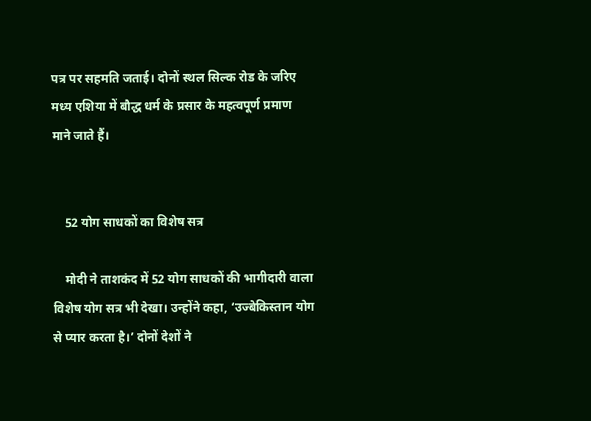पत्र पर सहमति जताई। दोनों स्थल सिल्क रोड के जरिए मध्य एशिया में बौद्ध धर्म के प्रसार के महत्वपूर्ण प्रमाण माने जाते हैं।


    52 योग साधकों का विशेष सत्र

    मोदी ने ताशकंद में 52 योग साधकों की भागीदारी वाला विशेष योग सत्र भी देखा। उन्होंने कहा, ‘उज्बेकिस्तान योग से प्यार करता है।’ दोनों देशों ने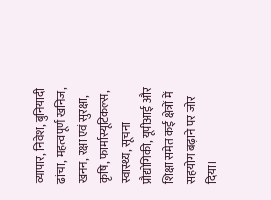व्यापार, निवेश, बुनियादी ढांचा, महत्वपूर्ण खनिज, खनन, रक्षा एवं सुरक्षा, कृषि, फार्मास्यूटिकल्स, स्वास्थ्य, सूचना प्रौद्योगिकी, यूपीआई और शिक्षा समेत कई क्षेत्रों में सहयोग बढ़ाने पर जोर दिया।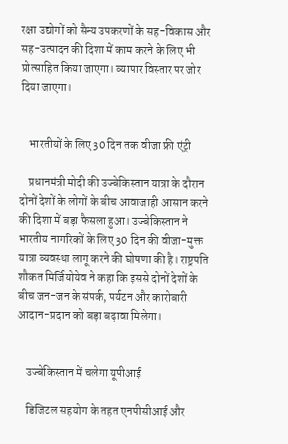रक्षा उद्योगों को सैन्य उपकरणों के सह-विकास और सह-उत्पादन की दिशा में काम करने के लिए भी प्रोत्साहित किया जाएगा। व्यापार विस्तार पर जोर दिया जाएगा।


    भारतीयों के लिए 30 दिन तक वीजा फ्री एंट्री

    प्रधानमंत्री मोदी की उज्बेकिस्तान यात्रा के दौरान दोनों देशों के लोगों के बीच आवाजाही आसान करने की दिशा में बड़ा फैसला हुआ। उज्बेकिस्तान ने भारतीय नागरिकों के लिए 30 दिन की वीजा-मुक्त यात्रा व्यवस्था लागू करने की घोषणा की है। राष्ट्रपति शौकत मिर्जियोयेव ने कहा कि इससे दोनों देशों के बीच जन-जन के संपर्क, पर्यटन और कारोबारी आदान-प्रदान को बड़ा बढ़ावा मिलेगा।


    उज्बेकिस्तान में चलेगा यूपीआई

    डिजिटल सहयोग के तहत एनपीसीआई और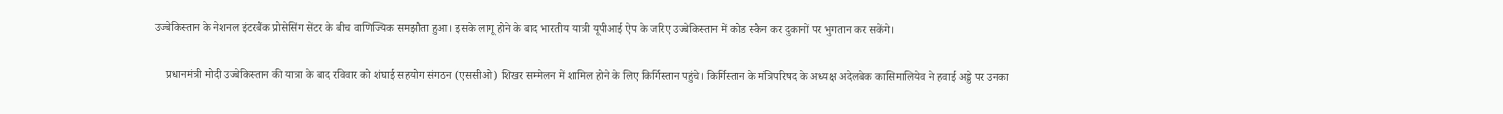उज्बेकिस्तान के नेशनल इंटरबैंक प्रोसेसिंग सेंटर के बीच वाणिज्यिक समझौता हुआ। इसके लागू होने के बाद भारतीय यात्री यूपीआई ऐप के जरिए उज्बेकिस्तान में कोड स्कैन कर दुकानों पर भुगतान कर सकेंगे।

    प्रधानमंत्री मोदी उज्बेकिस्तान की यात्रा के बाद रविवार को शंघाई सहयोग संगठन (एससीओ) शिखर सम्मेलन में शामिल होने के लिए किर्गिस्तान पहुंचे। किर्गिस्तान के मंत्रिपरिषद के अध्यक्ष अदेलबेक कासिमालियेव ने हवाई अड्डे पर उनका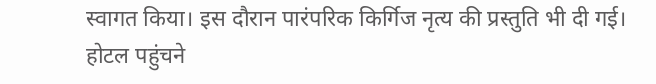स्वागत किया। इस दौरान पारंपरिक किर्गिज नृत्य की प्रस्तुति भी दी गई। होटल पहुंचने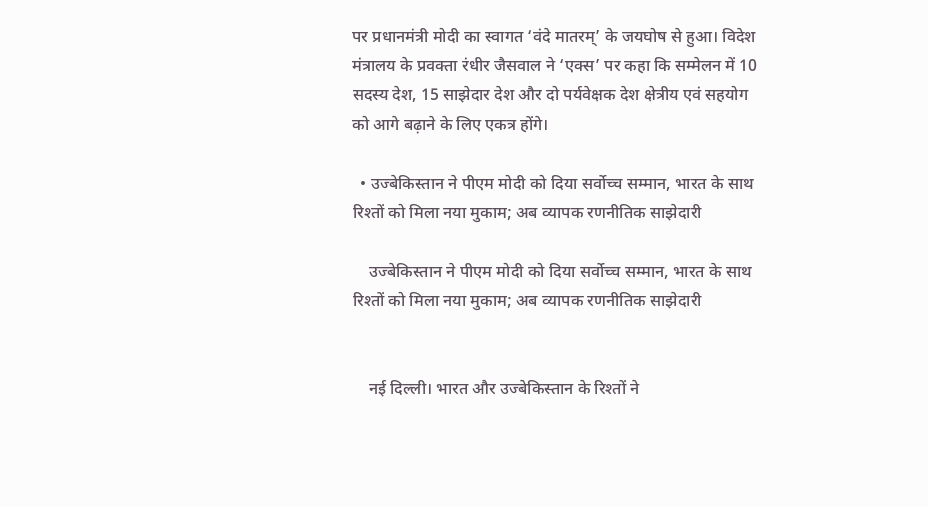पर प्रधानमंत्री मोदी का स्वागत ‘वंदे मातरम्’ के जयघोष से हुआ। विदेश मंत्रालय के प्रवक्ता रंधीर जैसवाल ने ‘एक्स’ पर कहा कि सम्मेलन में 10 सदस्य देश, 15 साझेदार देश और दो पर्यवेक्षक देश क्षेत्रीय एवं सहयोग को आगे बढ़ाने के लिए एकत्र होंगे।

  • उज्बेकिस्तान ने पीएम मोदी को दिया सर्वोच्च सम्मान, भारत के साथ रिश्तों को मिला नया मुकाम; अब व्यापक रणनीतिक साझेदारी

    उज्बेकिस्तान ने पीएम मोदी को दिया सर्वोच्च सम्मान, भारत के साथ रिश्तों को मिला नया मुकाम; अब व्यापक रणनीतिक साझेदारी


    नई दिल्ली। भारत और उज्बेकिस्तान के रिश्तों ने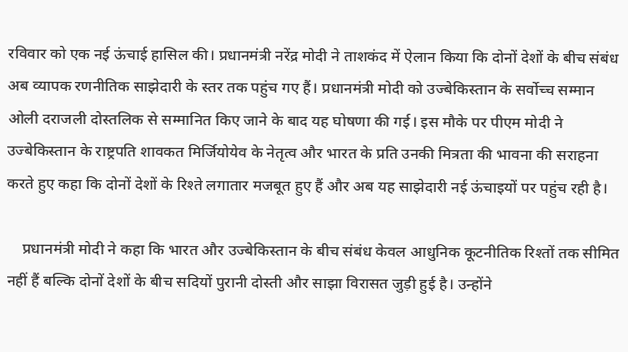रविवार को एक नई ऊंचाई हासिल की। प्रधानमंत्री नरेंद्र मोदी ने ताशकंद में ऐलान किया कि दोनों देशों के बीच संबंध अब व्यापक रणनीतिक साझेदारी के स्तर तक पहुंच गए हैं। प्रधानमंत्री मोदी को उज्बेकिस्तान के सर्वोच्च सम्मान ओली दराजली दोस्तलिक से सम्मानित किए जाने के बाद यह घोषणा की गई। इस मौके पर पीएम मोदी ने उज्बेकिस्तान के राष्ट्रपति शावकत मिर्जियोयेव के नेतृत्व और भारत के प्रति उनकी मित्रता की भावना की सराहना करते हुए कहा कि दोनों देशों के रिश्ते लगातार मजबूत हुए हैं और अब यह साझेदारी नई ऊंचाइयों पर पहुंच रही है।

    प्रधानमंत्री मोदी ने कहा कि भारत और उज्बेकिस्तान के बीच संबंध केवल आधुनिक कूटनीतिक रिश्तों तक सीमित नहीं हैं बल्कि दोनों देशों के बीच सदियों पुरानी दोस्ती और साझा विरासत जुड़ी हुई है। उन्होंने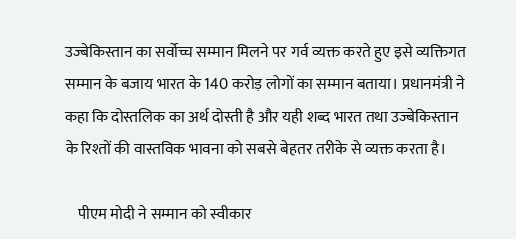उज्बेकिस्तान का सर्वोच्च सम्मान मिलने पर गर्व व्यक्त करते हुए इसे व्यक्तिगत सम्मान के बजाय भारत के 140 करोड़ लोगों का सम्मान बताया। प्रधानमंत्री ने कहा कि दोस्तलिक का अर्थ दोस्ती है और यही शब्द भारत तथा उज्बेकिस्तान के रिश्तों की वास्तविक भावना को सबसे बेहतर तरीके से व्यक्त करता है।

    पीएम मोदी ने सम्मान को स्वीकार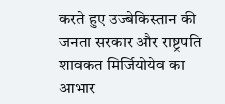करते हुए उज्बेकिस्तान की जनता सरकार और राष्ट्रपति शावकत मिर्जियोयेव का आभार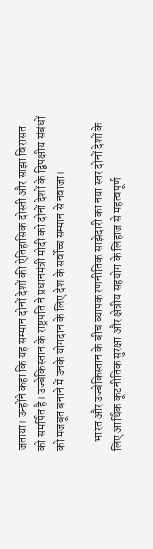जताया। उन्होंने कहा कि यह सम्मान दोनों देशों की ऐतिहासिक दोस्ती और साझा विरासत को समर्पित है। उज्बेकिस्तान के राष्ट्रपति ने प्रधानमंत्री मोदी को दोनों देशों के द्विपक्षीय संबंधों को मजबूत बनाने में उनके योगदान के लिए देश के सर्वोच्च सम्मान से नवाजा।

    भारत और उज्बेकिस्तान के बीच व्यापक रणनीतिक साझेदारी का नया स्तर दोनों देशों के लिए आर्थिक कूटनीतिक सुरक्षा और क्षेत्रीय सहयोग के लिहाज से महत्वपूर्ण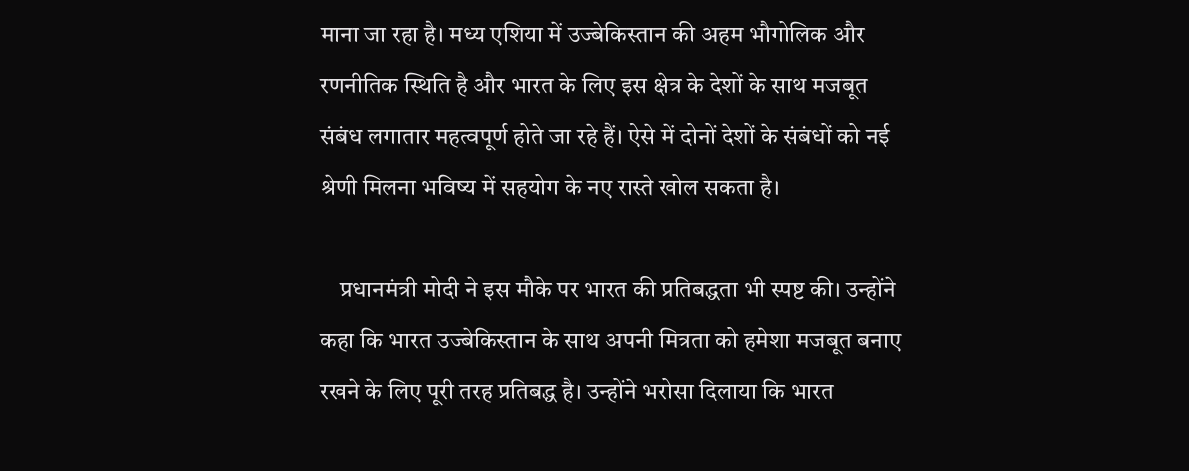माना जा रहा है। मध्य एशिया में उज्बेकिस्तान की अहम भौगोलिक और रणनीतिक स्थिति है और भारत के लिए इस क्षेत्र के देशों के साथ मजबूत संबंध लगातार महत्वपूर्ण होते जा रहे हैं। ऐसे में दोनों देशों के संबंधों को नई श्रेणी मिलना भविष्य में सहयोग के नए रास्ते खोल सकता है।

    प्रधानमंत्री मोदी ने इस मौके पर भारत की प्रतिबद्धता भी स्पष्ट की। उन्होंने कहा कि भारत उज्बेकिस्तान के साथ अपनी मित्रता को हमेशा मजबूत बनाए रखने के लिए पूरी तरह प्रतिबद्ध है। उन्होंने भरोसा दिलाया कि भारत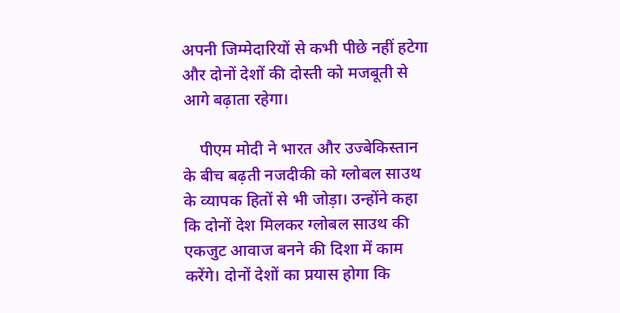अपनी जिम्मेदारियों से कभी पीछे नहीं हटेगा और दोनों देशों की दोस्ती को मजबूती से आगे बढ़ाता रहेगा।

    पीएम मोदी ने भारत और उज्बेकिस्तान के बीच बढ़ती नजदीकी को ग्लोबल साउथ के व्यापक हितों से भी जोड़ा। उन्होंने कहा कि दोनों देश मिलकर ग्लोबल साउथ की एकजुट आवाज बनने की दिशा में काम करेंगे। दोनों देशों का प्रयास होगा कि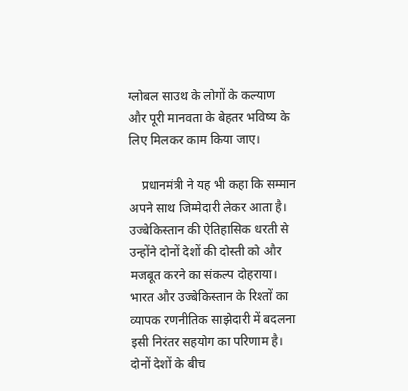ग्लोबल साउथ के लोगों के कल्याण और पूरी मानवता के बेहतर भविष्य के लिए मिलकर काम किया जाए।

    प्रधानमंत्री ने यह भी कहा कि सम्मान अपने साथ जिम्मेदारी लेकर आता है। उज्बेकिस्तान की ऐतिहासिक धरती से उन्होंने दोनों देशों की दोस्ती को और मजबूत करने का संकल्प दोहराया। भारत और उज्बेकिस्तान के रिश्तों का व्यापक रणनीतिक साझेदारी में बदलना इसी निरंतर सहयोग का परिणाम है। दोनों देशों के बीच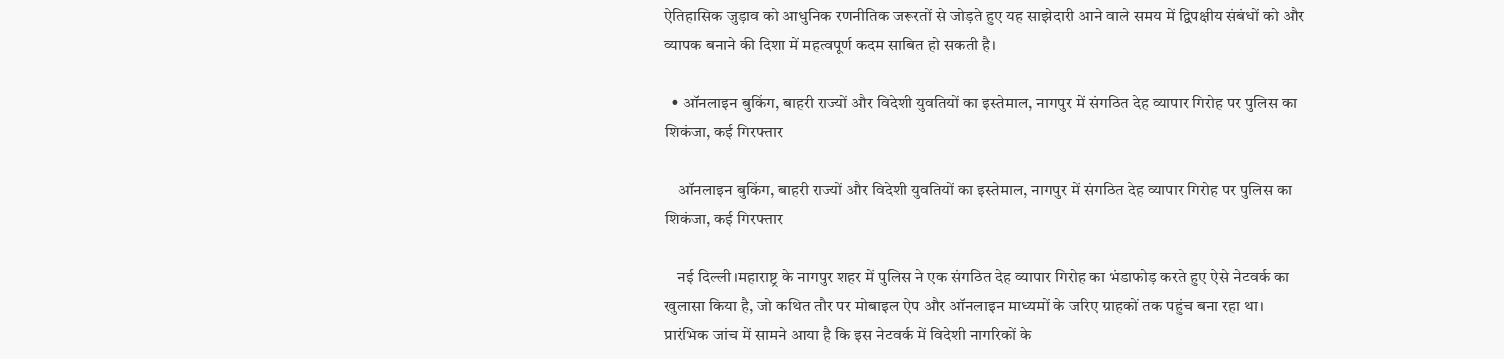ऐतिहासिक जुड़ाव को आधुनिक रणनीतिक जरूरतों से जोड़ते हुए यह साझेदारी आने वाले समय में द्विपक्षीय संबंधों को और व्यापक बनाने की दिशा में महत्वपूर्ण कदम साबित हो सकती है।

  • ऑनलाइन बुकिंग, बाहरी राज्यों और विदेशी युवतियों का इस्तेमाल, नागपुर में संगठित देह व्यापार गिरोह पर पुलिस का शिकंजा, कई गिरफ्तार

    ऑनलाइन बुकिंग, बाहरी राज्यों और विदेशी युवतियों का इस्तेमाल, नागपुर में संगठित देह व्यापार गिरोह पर पुलिस का शिकंजा, कई गिरफ्तार

    नई दिल्ली ।महाराष्ट्र के नागपुर शहर में पुलिस ने एक संगठित देह व्यापार गिरोह का भंडाफोड़ करते हुए ऐसे नेटवर्क का खुलासा किया है, जो कथित तौर पर मोबाइल ऐप और ऑनलाइन माध्यमों के जरिए ग्राहकों तक पहुंच बना रहा था। प्रारंभिक जांच में सामने आया है कि इस नेटवर्क में विदेशी नागरिकों के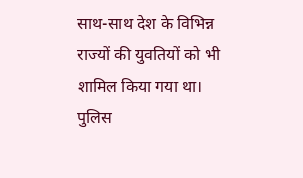साथ-साथ देश के विभिन्न राज्यों की युवतियों को भी शामिल किया गया था। पुलिस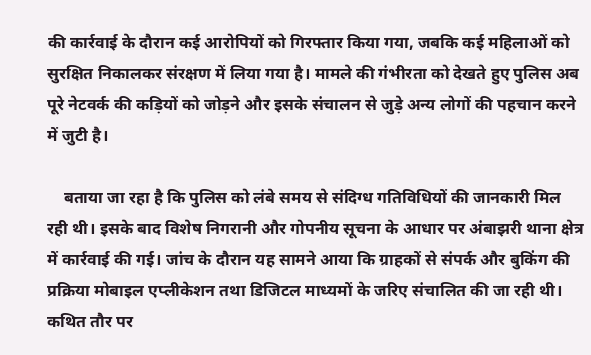की कार्रवाई के दौरान कई आरोपियों को गिरफ्तार किया गया, जबकि कई महिलाओं को सुरक्षित निकालकर संरक्षण में लिया गया है। मामले की गंभीरता को देखते हुए पुलिस अब पूरे नेटवर्क की कड़ियों को जोड़ने और इसके संचालन से जुड़े अन्य लोगों की पहचान करने में जुटी है।

    बताया जा रहा है कि पुलिस को लंबे समय से संदिग्ध गतिविधियों की जानकारी मिल रही थी। इसके बाद विशेष निगरानी और गोपनीय सूचना के आधार पर अंबाझरी थाना क्षेत्र में कार्रवाई की गई। जांच के दौरान यह सामने आया कि ग्राहकों से संपर्क और बुकिंग की प्रक्रिया मोबाइल एप्लीकेशन तथा डिजिटल माध्यमों के जरिए संचालित की जा रही थी। कथित तौर पर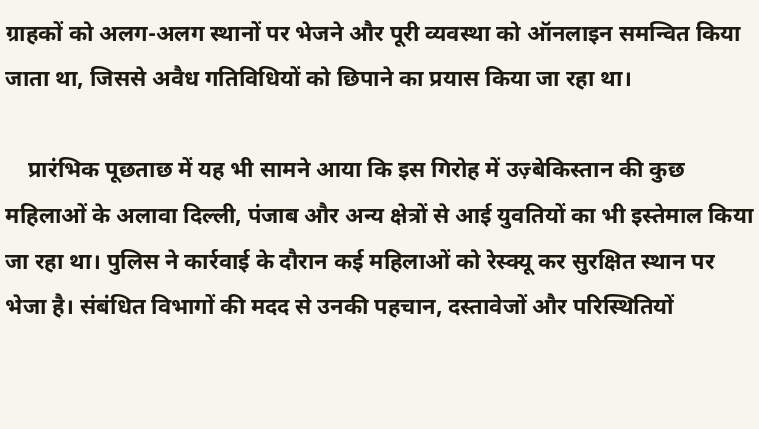ग्राहकों को अलग-अलग स्थानों पर भेजने और पूरी व्यवस्था को ऑनलाइन समन्वित किया जाता था, जिससे अवैध गतिविधियों को छिपाने का प्रयास किया जा रहा था।

    प्रारंभिक पूछताछ में यह भी सामने आया कि इस गिरोह में उज़्बेकिस्तान की कुछ महिलाओं के अलावा दिल्ली, पंजाब और अन्य क्षेत्रों से आई युवतियों का भी इस्तेमाल किया जा रहा था। पुलिस ने कार्रवाई के दौरान कई महिलाओं को रेस्क्यू कर सुरक्षित स्थान पर भेजा है। संबंधित विभागों की मदद से उनकी पहचान, दस्तावेजों और परिस्थितियों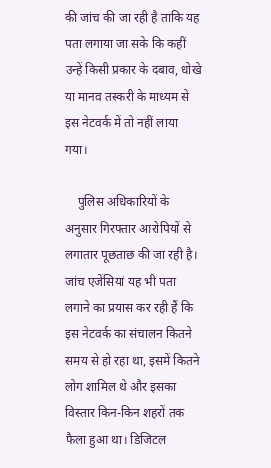की जांच की जा रही है ताकि यह पता लगाया जा सके कि कहीं उन्हें किसी प्रकार के दबाव, धोखे या मानव तस्करी के माध्यम से इस नेटवर्क में तो नहीं लाया गया।

    पुलिस अधिकारियों के अनुसार गिरफ्तार आरोपियों से लगातार पूछताछ की जा रही है। जांच एजेंसियां यह भी पता लगाने का प्रयास कर रही हैं कि इस नेटवर्क का संचालन कितने समय से हो रहा था, इसमें कितने लोग शामिल थे और इसका विस्तार किन-किन शहरों तक फैला हुआ था। डिजिटल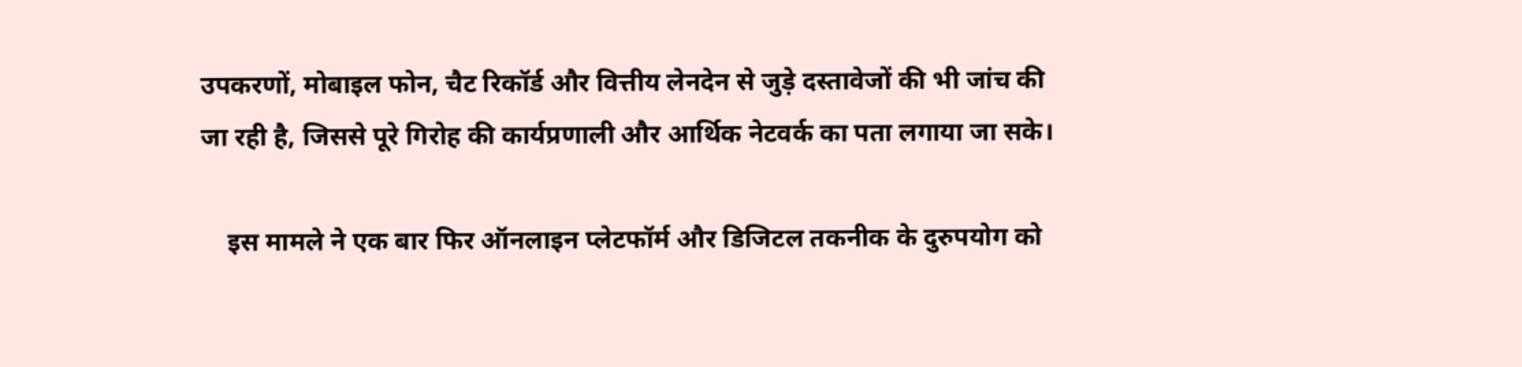उपकरणों, मोबाइल फोन, चैट रिकॉर्ड और वित्तीय लेनदेन से जुड़े दस्तावेजों की भी जांच की जा रही है, जिससे पूरे गिरोह की कार्यप्रणाली और आर्थिक नेटवर्क का पता लगाया जा सके।

    इस मामले ने एक बार फिर ऑनलाइन प्लेटफॉर्म और डिजिटल तकनीक के दुरुपयोग को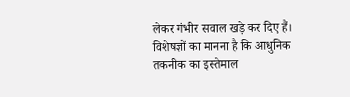लेकर गंभीर सवाल खड़े कर दिए हैं। विशेषज्ञों का मानना है कि आधुनिक तकनीक का इस्तेमाल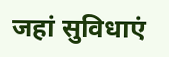जहां सुविधाएं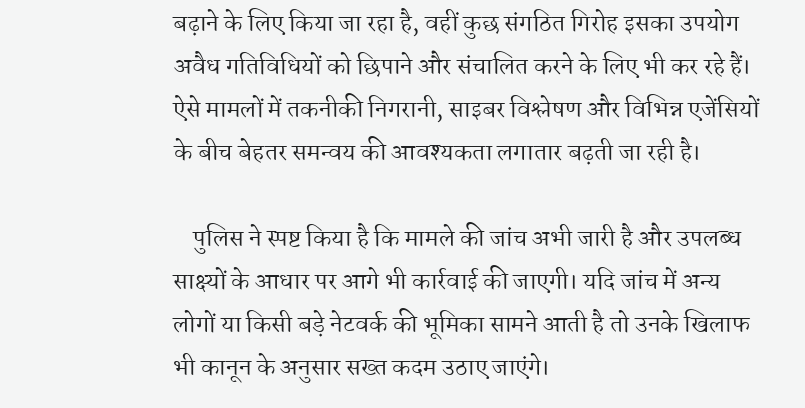बढ़ाने के लिए किया जा रहा है, वहीं कुछ संगठित गिरोह इसका उपयोग अवैध गतिविधियों को छिपाने और संचालित करने के लिए भी कर रहे हैं। ऐसे मामलों में तकनीकी निगरानी, साइबर विश्लेषण और विभिन्न एजेंसियों के बीच बेहतर समन्वय की आवश्यकता लगातार बढ़ती जा रही है।

    पुलिस ने स्पष्ट किया है कि मामले की जांच अभी जारी है और उपलब्ध साक्ष्यों के आधार पर आगे भी कार्रवाई की जाएगी। यदि जांच में अन्य लोगों या किसी बड़े नेटवर्क की भूमिका सामने आती है तो उनके खिलाफ भी कानून के अनुसार सख्त कदम उठाए जाएंगे।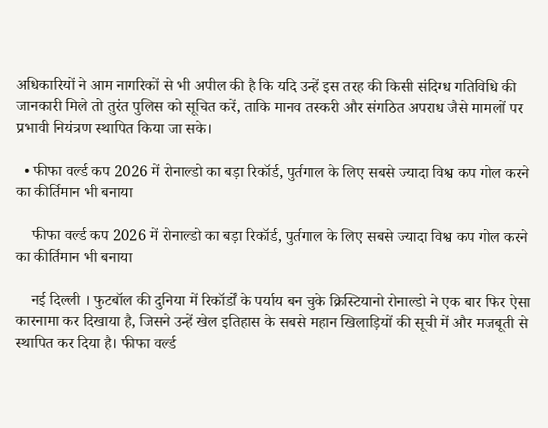अधिकारियों ने आम नागरिकों से भी अपील की है कि यदि उन्हें इस तरह की किसी संदिग्ध गतिविधि की जानकारी मिले तो तुरंत पुलिस को सूचित करें, ताकि मानव तस्करी और संगठित अपराध जैसे मामलों पर प्रभावी नियंत्रण स्थापित किया जा सके।

  • फीफा वर्ल्ड कप 2026 में रोनाल्डो का बड़ा रिकॉर्ड, पुर्तगाल के लिए सबसे ज्यादा विश्व कप गोल करने का कीर्तिमान भी बनाया

    फीफा वर्ल्ड कप 2026 में रोनाल्डो का बड़ा रिकॉर्ड, पुर्तगाल के लिए सबसे ज्यादा विश्व कप गोल करने का कीर्तिमान भी बनाया

    नई दिल्ली । फुटबॉल की दुनिया में रिकॉर्डों के पर्याय बन चुके क्रिस्टियानो रोनाल्डो ने एक बार फिर ऐसा कारनामा कर दिखाया है, जिसने उन्हें खेल इतिहास के सबसे महान खिलाड़ियों की सूची में और मजबूती से स्थापित कर दिया है। फीफा वर्ल्ड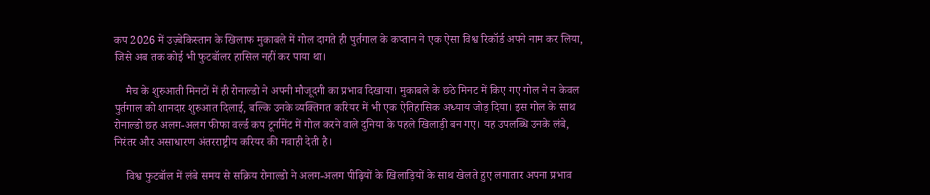कप 2026 में उज़्बेकिस्तान के खिलाफ मुकाबले में गोल दागते ही पुर्तगाल के कप्तान ने एक ऐसा विश्व रिकॉर्ड अपने नाम कर लिया, जिसे अब तक कोई भी फुटबॉलर हासिल नहीं कर पाया था।

    मैच के शुरुआती मिनटों में ही रोनाल्डो ने अपनी मौजूदगी का प्रभाव दिखाया। मुकाबले के छठे मिनट में किए गए गोल ने न केवल पुर्तगाल को शानदार शुरुआत दिलाई, बल्कि उनके व्यक्तिगत करियर में भी एक ऐतिहासिक अध्याय जोड़ दिया। इस गोल के साथ रोनाल्डो छह अलग-अलग फीफा वर्ल्ड कप टूर्नामेंट में गोल करने वाले दुनिया के पहले खिलाड़ी बन गए। यह उपलब्धि उनके लंबे, निरंतर और असाधारण अंतरराष्ट्रीय करियर की गवाही देती है।

    विश्व फुटबॉल में लंबे समय से सक्रिय रोनाल्डो ने अलग-अलग पीढ़ियों के खिलाड़ियों के साथ खेलते हुए लगातार अपना प्रभाव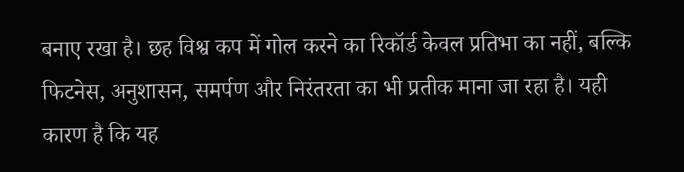बनाए रखा है। छह विश्व कप में गोल करने का रिकॉर्ड केवल प्रतिभा का नहीं, बल्कि फिटनेस, अनुशासन, समर्पण और निरंतरता का भी प्रतीक माना जा रहा है। यही कारण है कि यह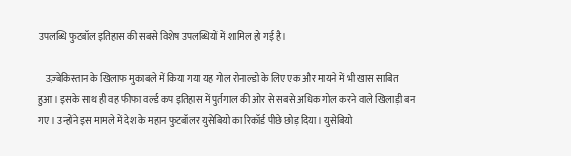उपलब्धि फुटबॉल इतिहास की सबसे विशेष उपलब्धियों में शामिल हो गई है।

    उज़्बेकिस्तान के खिलाफ मुकाबले में किया गया यह गोल रोनाल्डो के लिए एक और मायने में भी खास साबित हुआ। इसके साथ ही वह फीफा वर्ल्ड कप इतिहास में पुर्तगाल की ओर से सबसे अधिक गोल करने वाले खिलाड़ी बन गए। उन्होंने इस मामले में देश के महान फुटबॉलर युसेबियो का रिकॉर्ड पीछे छोड़ दिया। युसेबियो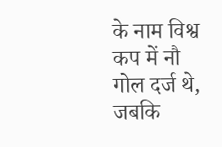के नाम विश्व कप में नौ गोल दर्ज थे, जबकि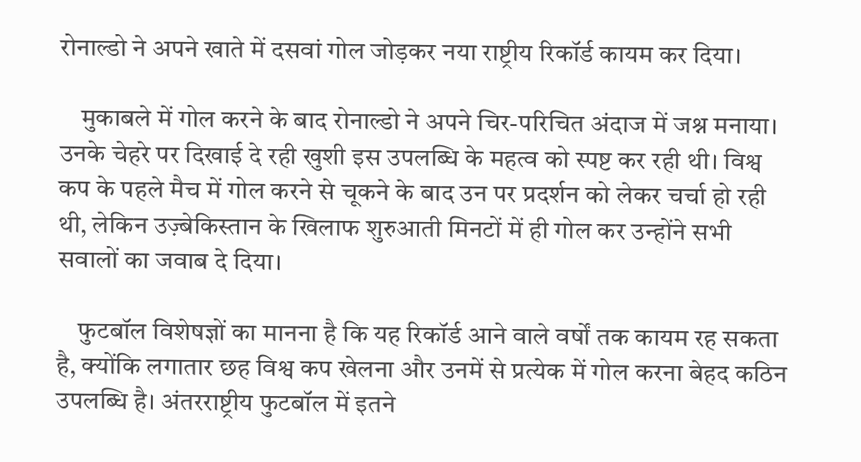रोनाल्डो ने अपने खाते में दसवां गोल जोड़कर नया राष्ट्रीय रिकॉर्ड कायम कर दिया।

    मुकाबले में गोल करने के बाद रोनाल्डो ने अपने चिर-परिचित अंदाज में जश्न मनाया। उनके चेहरे पर दिखाई दे रही खुशी इस उपलब्धि के महत्व को स्पष्ट कर रही थी। विश्व कप के पहले मैच में गोल करने से चूकने के बाद उन पर प्रदर्शन को लेकर चर्चा हो रही थी, लेकिन उज़्बेकिस्तान के खिलाफ शुरुआती मिनटों में ही गोल कर उन्होंने सभी सवालों का जवाब दे दिया।

    फुटबॉल विशेषज्ञों का मानना है कि यह रिकॉर्ड आने वाले वर्षों तक कायम रह सकता है, क्योंकि लगातार छह विश्व कप खेलना और उनमें से प्रत्येक में गोल करना बेहद कठिन उपलब्धि है। अंतरराष्ट्रीय फुटबॉल में इतने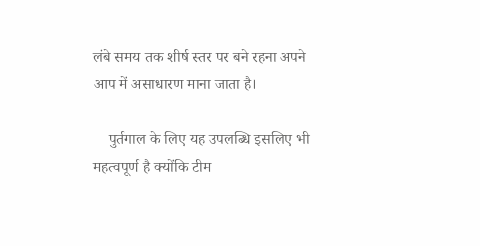लंबे समय तक शीर्ष स्तर पर बने रहना अपने आप में असाधारण माना जाता है।

    पुर्तगाल के लिए यह उपलब्धि इसलिए भी महत्वपूर्ण है क्योंकि टीम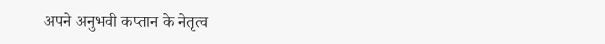अपने अनुभवी कप्तान के नेतृत्व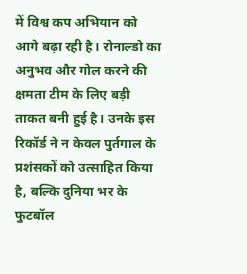में विश्व कप अभियान को आगे बढ़ा रही है। रोनाल्डो का अनुभव और गोल करने की क्षमता टीम के लिए बड़ी ताकत बनी हुई है। उनके इस रिकॉर्ड ने न केवल पुर्तगाल के प्रशंसकों को उत्साहित किया है, बल्कि दुनिया भर के फुटबॉल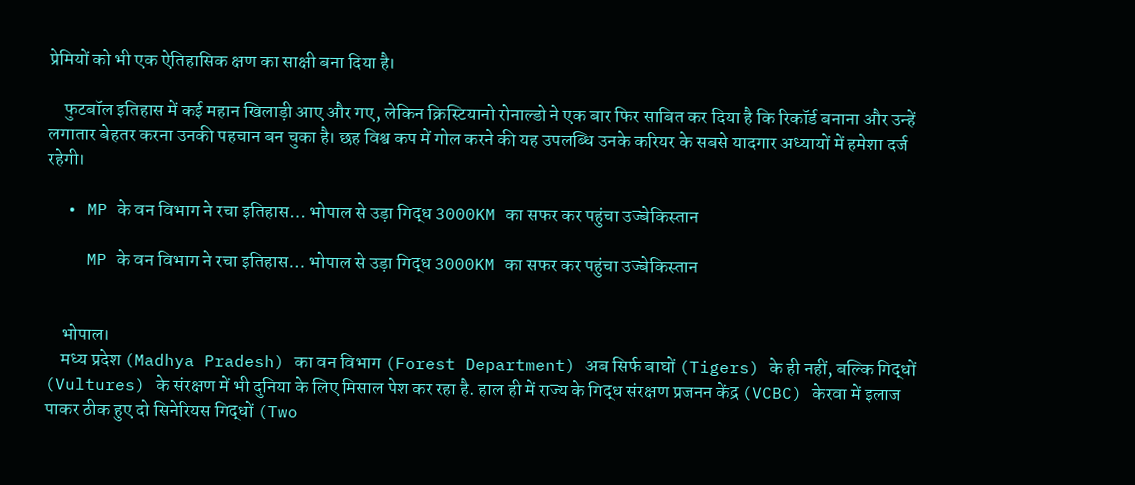प्रेमियों को भी एक ऐतिहासिक क्षण का साक्षी बना दिया है।

    फुटबॉल इतिहास में कई महान खिलाड़ी आए और गए, लेकिन क्रिस्टियानो रोनाल्डो ने एक बार फिर साबित कर दिया है कि रिकॉर्ड बनाना और उन्हें लगातार बेहतर करना उनकी पहचान बन चुका है। छह विश्व कप में गोल करने की यह उपलब्धि उनके करियर के सबसे यादगार अध्यायों में हमेशा दर्ज रहेगी।

  • MP के वन विभाग ने रचा इतिहास… भोपाल से उड़ा गिद्ध 3000KM का सफर कर पहुंचा उज्बेकिस्तान

    MP के वन विभाग ने रचा इतिहास… भोपाल से उड़ा गिद्ध 3000KM का सफर कर पहुंचा उज्बेकिस्तान


    भोपाल।
    मध्य प्रदेश (Madhya Pradesh) का वन विभाग (Forest Department) अब सिर्फ बाघों (Tigers) के ही नहीं, बल्कि गिद्धों (Vultures) के संरक्षण में भी दुनिया के लिए मिसाल पेश कर रहा है. हाल ही में राज्य के गिद्ध संरक्षण प्रजनन केंद्र (VCBC) केरवा में इलाज पाकर ठीक हुए दो सिनेरियस गिद्धों (Two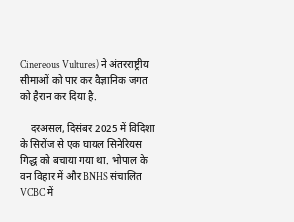Cinereous Vultures) ने अंतरराष्ट्रीय सीमाओं को पार कर वैज्ञानिक जगत को हैरान कर दिया है.

    दरअसल, दिसंबर 2025 में विदिशा के सिरोंज से एक घायल सिनेरियस गिद्ध को बचाया गया था. भोपाल के वन विहार में और BNHS संचालित VCBC में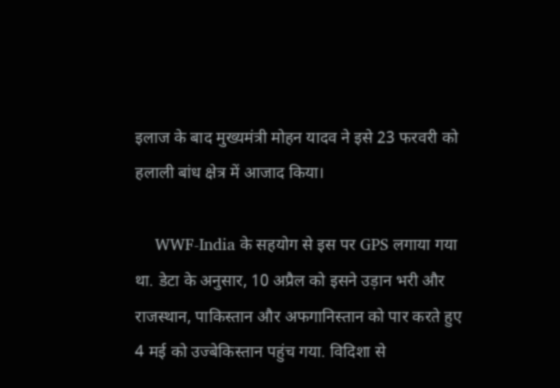इलाज के बाद मुख्यमंत्री मोहन यादव ने इसे 23 फरवरी को हलाली बांध क्षेत्र में आजाद किया।

    WWF-India के सहयोग से इस पर GPS लगाया गया था. डेटा के अनुसार, 10 अप्रैल को इसने उड़ान भरी और राजस्थान, पाकिस्तान और अफगानिस्तान को पार करते हुए 4 मई को उज्बेकिस्तान पहुंच गया. विदिशा से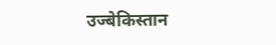उज्बेकिस्तान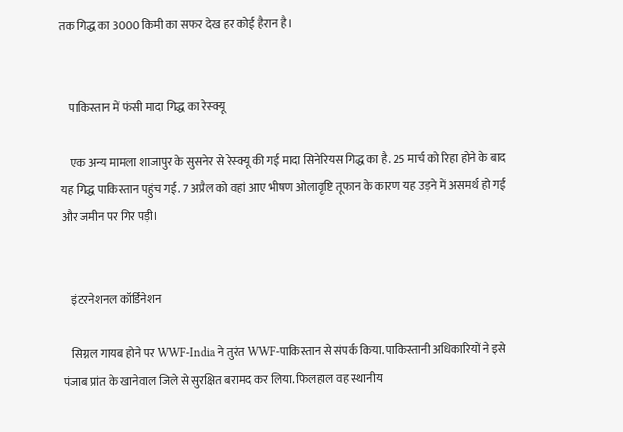तक गिद्ध का 3000 किमी का सफर देख हर कोई हैरान है।


    पाकिस्तान में फंसी मादा गिद्ध का रेस्क्यू

    एक अन्य मामला शाजापुर के सुसनेर से रेस्क्यू की गई मादा सिनेरियस गिद्ध का है. 25 मार्च को रिहा होने के बाद यह गिद्ध पाकिस्तान पहुंच गई. 7 अप्रैल को वहां आए भीषण ओलावृष्टि तूफान के कारण यह उड़ने में असमर्थ हो गई और जमीन पर गिर पड़ी।


    इंटरनेशनल कॉर्डिनेशन

    सिग्नल गायब होने पर WWF-India ने तुरंत WWF-पाकिस्तान से संपर्क किया. पाकिस्तानी अधिकारियों ने इसे पंजाब प्रांत के खानेवाल जिले से सुरक्षित बरामद कर लिया. फिलहाल वह स्थानीय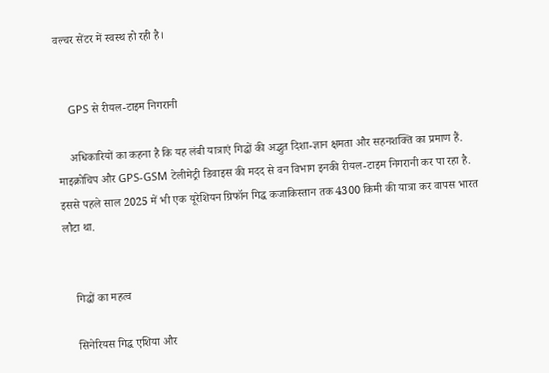वल्चर सेंटर में स्वस्थ हो रही है।


    GPS से रीयल-टाइम निगरानी

    अधिकारियों का कहना है कि यह लंबी यात्राएं गिद्धों की अद्भुत दिशा-ज्ञान क्षमता और सहनशक्ति का प्रमाण हैं. माइक्रोचिप और GPS-GSM टेलीमेट्री डिवाइस की मदद से वन विभाग इनकी रीयल-टाइम निगरानी कर पा रहा है. इससे पहले साल 2025 में भी एक यूरेशियन ग्रिफॉन गिद्ध कजाकिस्तान तक 4300 किमी की यात्रा कर वापस भारत लौटा था.


    गिद्धों का महत्व

    सिनेरियस गिद्ध एशिया और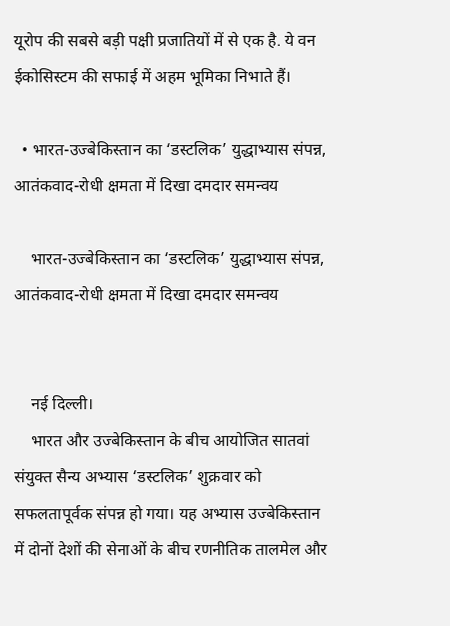यूरोप की सबसे बड़ी पक्षी प्रजातियों में से एक है. ये वन ईकोसिस्टम की सफाई में अहम भूमिका निभाते हैं।

  • भारत-उज्बेकिस्तान का ‘डस्टलिक’ युद्धाभ्यास संपन्न, आतंकवाद-रोधी क्षमता में दिखा दमदार समन्वय

    भारत-उज्बेकिस्तान का ‘डस्टलिक’ युद्धाभ्यास संपन्न, आतंकवाद-रोधी क्षमता में दिखा दमदार समन्वय


    नई दिल्ली।
    भारत और उज्बेकिस्तान के बीच आयोजित सातवां संयुक्त सैन्य अभ्यास ‘डस्टलिक’ शुक्रवार को सफलतापूर्वक संपन्न हो गया। यह अभ्यास उज्बेकिस्तान में दोनों देशों की सेनाओं के बीच रणनीतिक तालमेल और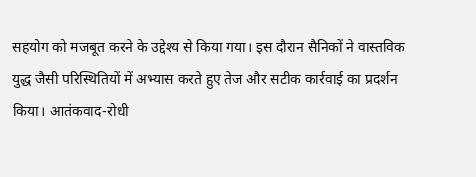सहयोग को मजबूत करने के उद्देश्य से किया गया। इस दौरान सैनिकों ने वास्तविक युद्ध जैसी परिस्थितियों में अभ्यास करते हुए तेज और सटीक कार्रवाई का प्रदर्शन किया। आतंकवाद-रोधी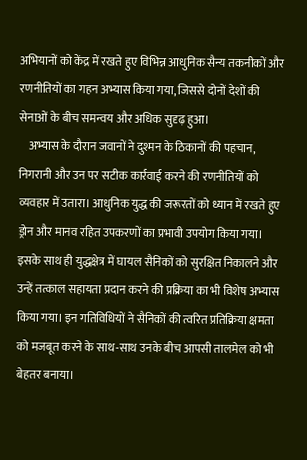अभियानों को केंद्र में रखते हुए विभिन्न आधुनिक सैन्य तकनीकों और रणनीतियों का गहन अभ्यास किया गया, जिससे दोनों देशों की सेनाओं के बीच समन्वय और अधिक सुदृढ़ हुआ।
    अभ्यास के दौरान जवानों ने दुश्मन के ठिकानों की पहचान, निगरानी और उन पर सटीक कार्रवाई करने की रणनीतियों को व्यवहार में उतारा। आधुनिक युद्ध की जरूरतों को ध्यान में रखते हुए ड्रोन और मानव रहित उपकरणों का प्रभावी उपयोग किया गया। इसके साथ ही युद्धक्षेत्र में घायल सैनिकों को सुरक्षित निकालने और उन्हें तत्काल सहायता प्रदान करने की प्रक्रिया का भी विशेष अभ्यास किया गया। इन गतिविधियों ने सैनिकों की त्वरित प्रतिक्रिया क्षमता को मजबूत करने के साथ-साथ उनके बीच आपसी तालमेल को भी बेहतर बनाया।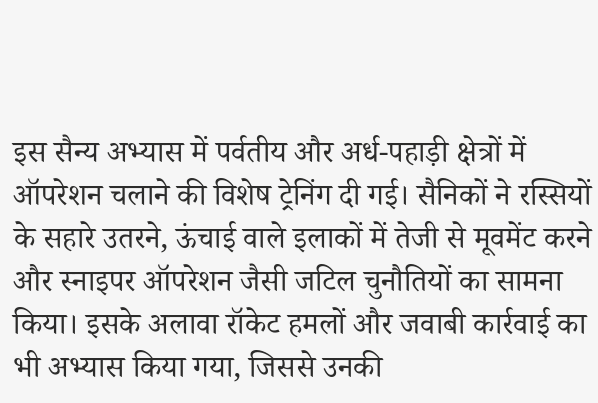इस सैन्य अभ्यास में पर्वतीय और अर्ध-पहाड़ी क्षेत्रों में ऑपरेशन चलाने की विशेष ट्रेनिंग दी गई। सैनिकों ने रस्सियों के सहारे उतरने, ऊंचाई वाले इलाकों में तेजी से मूवमेंट करने और स्नाइपर ऑपरेशन जैसी जटिल चुनौतियों का सामना किया। इसके अलावा रॉकेट हमलों और जवाबी कार्रवाई का भी अभ्यास किया गया, जिससे उनकी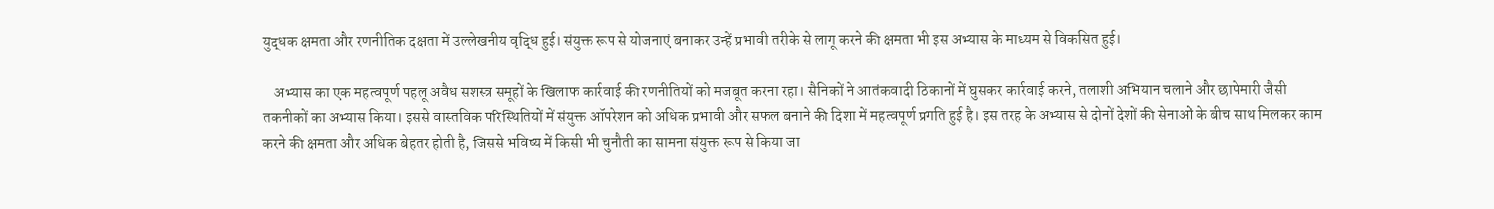युद्धक क्षमता और रणनीतिक दक्षता में उल्लेखनीय वृद्धि हुई। संयुक्त रूप से योजनाएं बनाकर उन्हें प्रभावी तरीके से लागू करने की क्षमता भी इस अभ्यास के माध्यम से विकसित हुई।

    अभ्यास का एक महत्वपूर्ण पहलू अवैध सशस्त्र समूहों के खिलाफ कार्रवाई की रणनीतियों को मजबूत करना रहा। सैनिकों ने आतंकवादी ठिकानों में घुसकर कार्रवाई करने, तलाशी अभियान चलाने और छापेमारी जैसी तकनीकों का अभ्यास किया। इससे वास्तविक परिस्थितियों में संयुक्त ऑपरेशन को अधिक प्रभावी और सफल बनाने की दिशा में महत्वपूर्ण प्रगति हुई है। इस तरह के अभ्यास से दोनों देशों की सेनाओं के बीच साथ मिलकर काम करने की क्षमता और अधिक बेहतर होती है, जिससे भविष्य में किसी भी चुनौती का सामना संयुक्त रूप से किया जा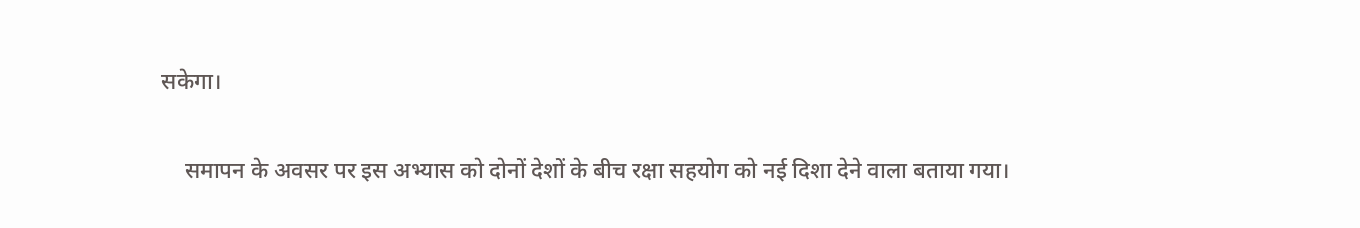सकेगा।

    समापन के अवसर पर इस अभ्यास को दोनों देशों के बीच रक्षा सहयोग को नई दिशा देने वाला बताया गया।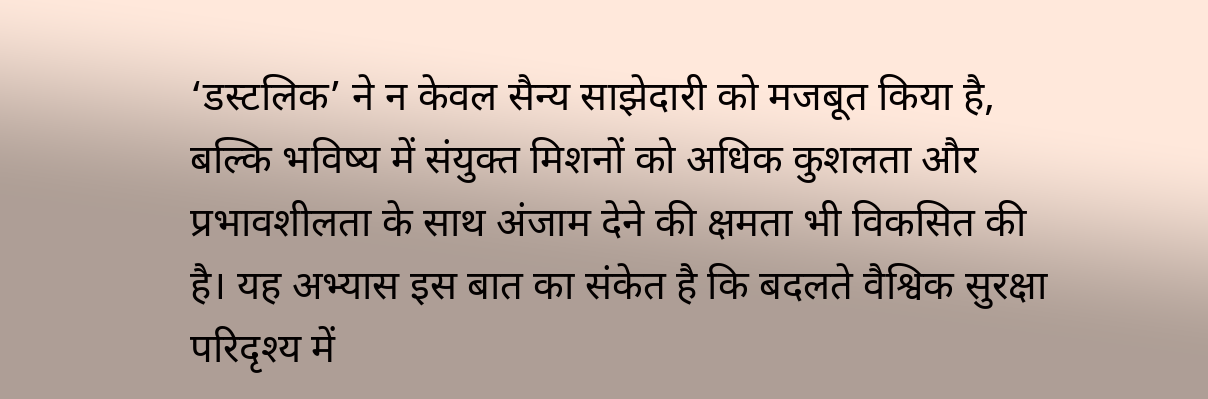‘डस्टलिक’ ने न केवल सैन्य साझेदारी को मजबूत किया है, बल्कि भविष्य में संयुक्त मिशनों को अधिक कुशलता और प्रभावशीलता के साथ अंजाम देने की क्षमता भी विकसित की है। यह अभ्यास इस बात का संकेत है कि बदलते वैश्विक सुरक्षा परिदृश्य में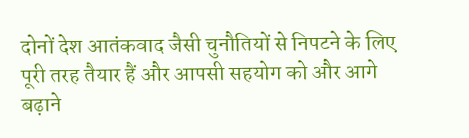दोनों देश आतंकवाद जैसी चुनौतियों से निपटने के लिए पूरी तरह तैयार हैं और आपसी सहयोग को और आगे बढ़ाने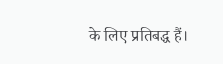के लिए प्रतिबद्ध हैं।